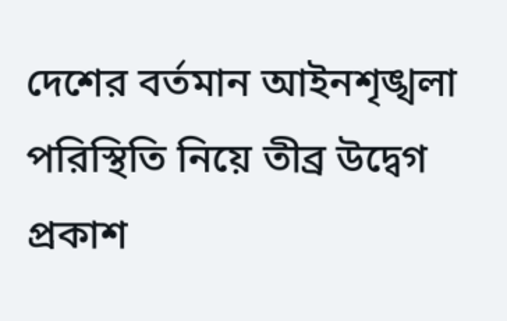দেশের বর্তমান আইনশৃঙ্খলা পরিস্থিতি নিয়ে তীব্র উদ্বেগ প্রকাশ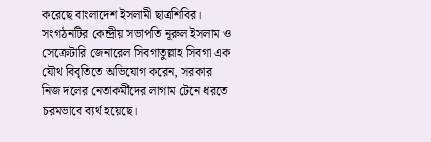করেছে বাংলাদেশ ইসলামী ছাত্রশিবির। সংগঠনটির কেন্দ্রীয় সভাপতি নূরুল ইসলাম ও সেক্রেটারি জেনারেল সিবগাতুল্লাহ সিবগা এক যৌথ বিবৃতিতে অভিযোগ করেন, সরকার নিজ দলের নেতাকর্মীদের লাগাম টেনে ধরতে চরমভাবে ব্যর্থ হয়েছে।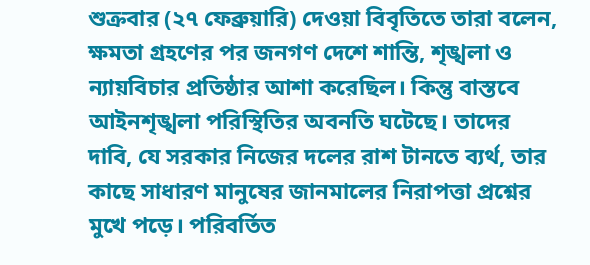শুক্রবার (২৭ ফেব্রুয়ারি) দেওয়া বিবৃতিতে তারা বলেন, ক্ষমতা গ্রহণের পর জনগণ দেশে শান্তি, শৃঙ্খলা ও ন্যায়বিচার প্রতিষ্ঠার আশা করেছিল। কিন্তু বাস্তবে আইনশৃঙ্খলা পরিস্থিতির অবনতি ঘটেছে। তাদের দাবি, যে সরকার নিজের দলের রাশ টানতে ব্যর্থ, তার কাছে সাধারণ মানুষের জানমালের নিরাপত্তা প্রশ্নের মুখে পড়ে। পরিবর্তিত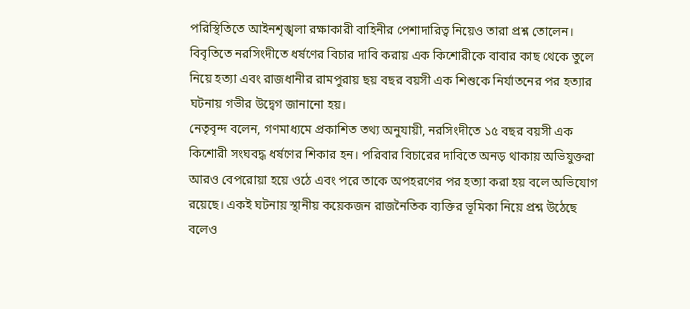পরিস্থিতিতে আইনশৃঙ্খলা রক্ষাকারী বাহিনীর পেশাদারিত্ব নিয়েও তারা প্রশ্ন তোলেন।
বিবৃতিতে নরসিংদীতে ধর্ষণের বিচার দাবি করায় এক কিশোরীকে বাবার কাছ থেকে তুলে নিয়ে হত্যা এবং রাজধানীর রামপুরায় ছয় বছর বয়সী এক শিশুকে নির্যাতনের পর হত্যার ঘটনায় গভীর উদ্বেগ জানানো হয়।
নেতৃবৃন্দ বলেন, গণমাধ্যমে প্রকাশিত তথ্য অনুযায়ী, নরসিংদীতে ১৫ বছর বয়সী এক কিশোরী সংঘবদ্ধ ধর্ষণের শিকার হন। পরিবার বিচারের দাবিতে অনড় থাকায় অভিযুক্তরা আরও বেপরোয়া হয়ে ওঠে এবং পরে তাকে অপহরণের পর হত্যা করা হয় বলে অভিযোগ রয়েছে। একই ঘটনায় স্থানীয় কয়েকজন রাজনৈতিক ব্যক্তির ভূমিকা নিয়ে প্রশ্ন উঠেছে বলেও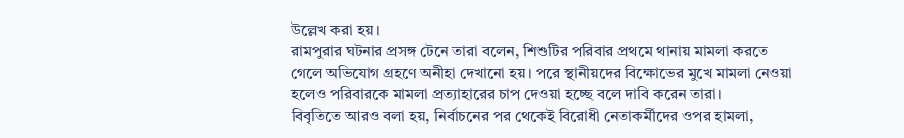উল্লেখ করা হয়।
রামপুরার ঘটনার প্রসঙ্গ টেনে তারা বলেন, শিশুটির পরিবার প্রথমে থানায় মামলা করতে গেলে অভিযোগ গ্রহণে অনীহা দেখানো হয়। পরে স্থানীয়দের বিক্ষোভের মুখে মামলা নেওয়া হলেও পরিবারকে মামলা প্রত্যাহারের চাপ দেওয়া হচ্ছে বলে দাবি করেন তারা।
বিবৃতিতে আরও বলা হয়, নির্বাচনের পর থেকেই বিরোধী নেতাকর্মীদের ওপর হামলা,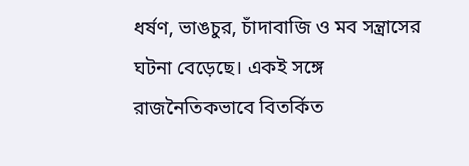ধর্ষণ, ভাঙচুর, চাঁদাবাজি ও মব সন্ত্রাসের ঘটনা বেড়েছে। একই সঙ্গে রাজনৈতিকভাবে বিতর্কিত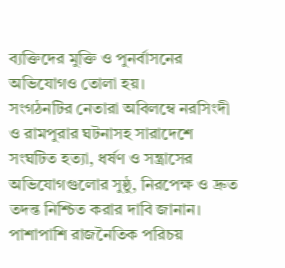ব্যক্তিদের মুক্তি ও পুনর্বাসনের অভিযোগও তোলা হয়।
সংগঠনটির নেতারা অবিলম্বে নরসিংদী ও রামপুরার ঘটনাসহ সারাদেশে সংঘটিত হত্যা, ধর্ষণ ও সন্ত্রাসের অভিযোগগুলোর সুষ্ঠু, নিরপেক্ষ ও দ্রুত তদন্ত নিশ্চিত করার দাবি জানান। পাশাপাশি রাজনৈতিক পরিচয়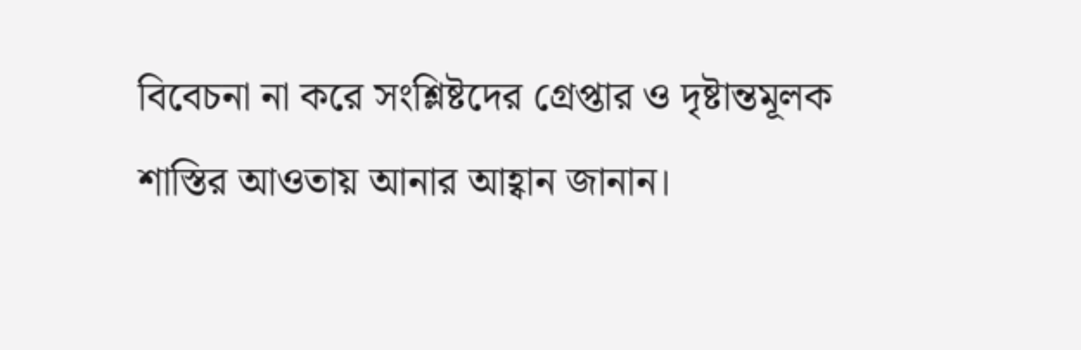বিবেচনা না করে সংশ্লিষ্টদের গ্রেপ্তার ও দৃষ্টান্তমূলক শাস্তির আওতায় আনার আহ্বান জানান।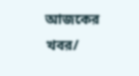আজকের খবর/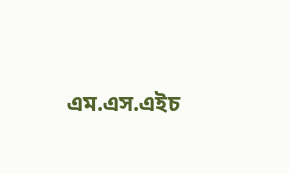এম.এস.এইচ